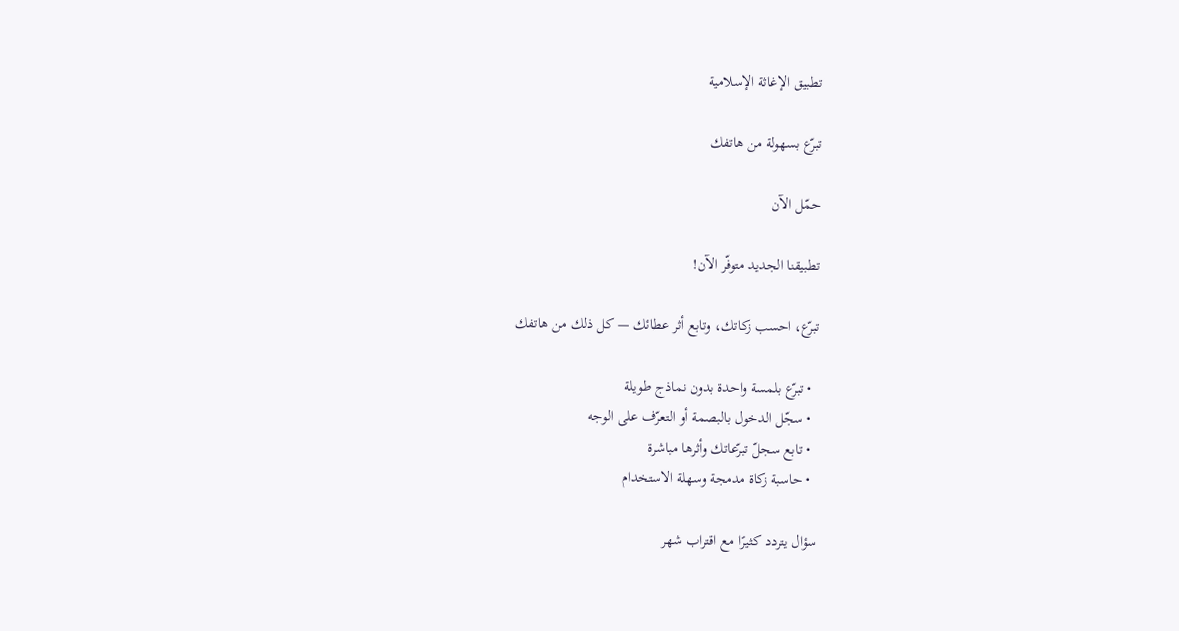تطبيق الإغاثة الإسلامية

تبرّع بسهولة من هاتفك

حمّل الآن

تطبيقنا الجديد متوفّر الآن!

تبرّع، احسب زكاتك، وتابع أثر عطائك — كل ذلك من هاتفك

  • تبرّع بلمسة واحدة بدون نماذج طويلة
  • سجّل الدخول بالبصمة أو التعرّف على الوجه
  • تابع سجلّ تبرّعاتك وأثرها مباشرة
  • حاسبة زكاة مدمجة وسهلة الاستخدام

سؤال يتردد كثيرًا مع اقتراب شهر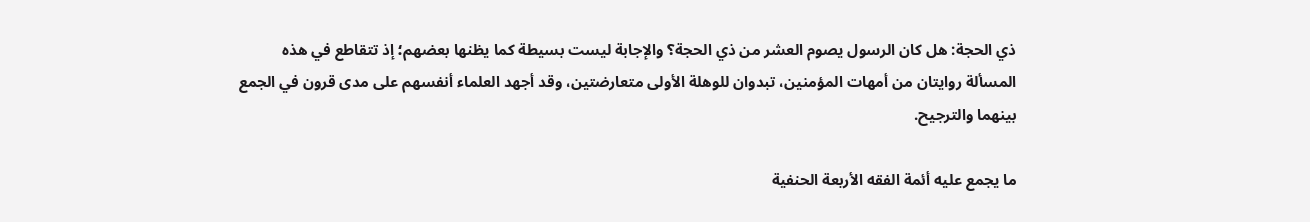ذي الحجة: هل كان الرسول يصوم العشر من ذي الحجة؟ والإجابة ليست بسيطة كما يظنها بعضهم؛ إذ تتقاطع في هذه المسألة روايتان من أمهات المؤمنين، تبدوان للوهلة الأولى متعارضتين، وقد أجهد العلماء أنفسهم على مدى قرون في الجمع بينهما والترجيح.

ما يجمع عليه أئمة الفقه الأربعة الحنفية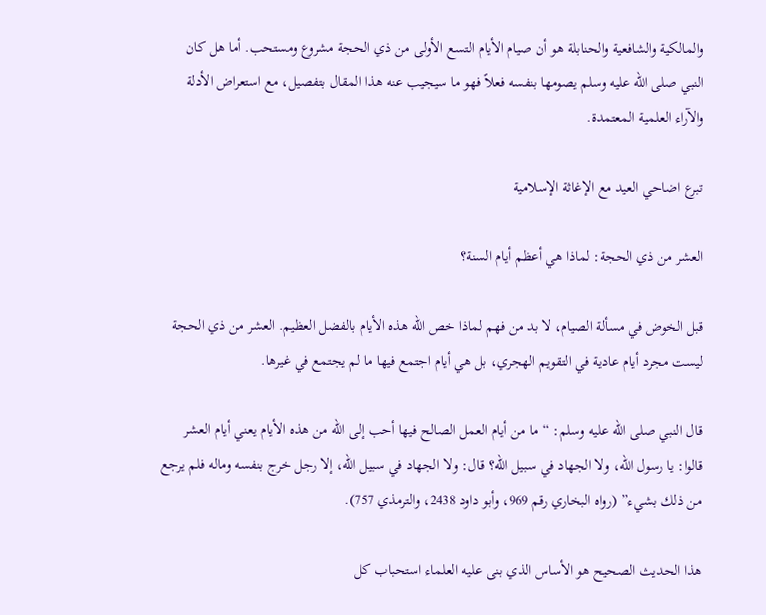والمالكية والشافعية والحنابلة هو أن صيام الأيام التسع الأولى من ذي الحجة مشروع ومستحب. أما هل كان النبي صلى الله عليه وسلم يصومها بنفسه فعلاً فهو ما سيجيب عنه هذا المقال بتفصيل، مع استعراض الأدلة والآراء العلمية المعتمدة.

تبرع اضاحي العيد مع الإغاثة الإسلامية

العشر من ذي الحجة: لماذا هي أعظم أيام السنة؟

قبل الخوض في مسألة الصيام، لا بد من فهم لماذا خص الله هذه الأيام بالفضل العظيم. العشر من ذي الحجة ليست مجرد أيام عادية في التقويم الهجري، بل هي أيام اجتمع فيها ما لم يجتمع في غيرها.

قال النبي صلى الله عليه وسلم: “ما من أيام العمل الصالح فيها أحب إلى الله من هذه الأيام يعني أيام العشر قالوا: يا رسول الله، ولا الجهاد في سبيل الله؟ قال: ولا الجهاد في سبيل الله، إلا رجل خرج بنفسه وماله فلم يرجع من ذلك بشيء” (رواه البخاري رقم 969، وأبو داود 2438، والترمذي 757).

هذا الحديث الصحيح هو الأساس الذي بنى عليه العلماء استحباب كل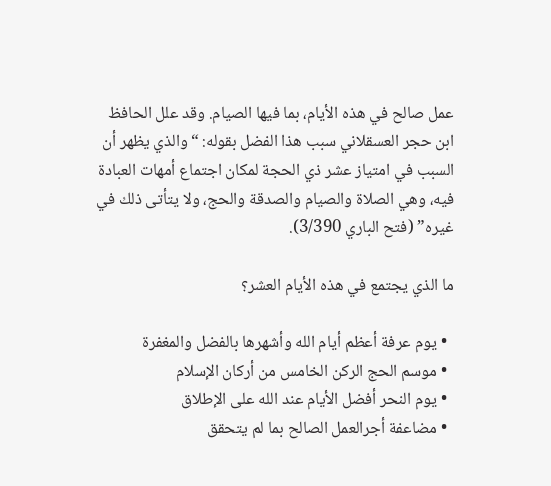عمل صالح في هذه الأيام، بما فيها الصيام. وقد علل الحافظ ابن حجر العسقلاني سبب هذا الفضل بقوله: “والذي يظهر أن السبب في امتياز عشر ذي الحجة لمكان اجتماع أمهات العبادة فيه، وهي الصلاة والصيام والصدقة والحج، ولا يتأتى ذلك في غيره” (فتح الباري 3/390).

ما الذي يجتمع في هذه الأيام العشر؟

  • يوم عرفة أعظم أيام الله وأشهرها بالفضل والمغفرة
  • موسم الحج الركن الخامس من أركان الإسلام
  • يوم النحر أفضل الأيام عند الله على الإطلاق
  • مضاعفة أجرالعمل الصالح بما لم يتحقق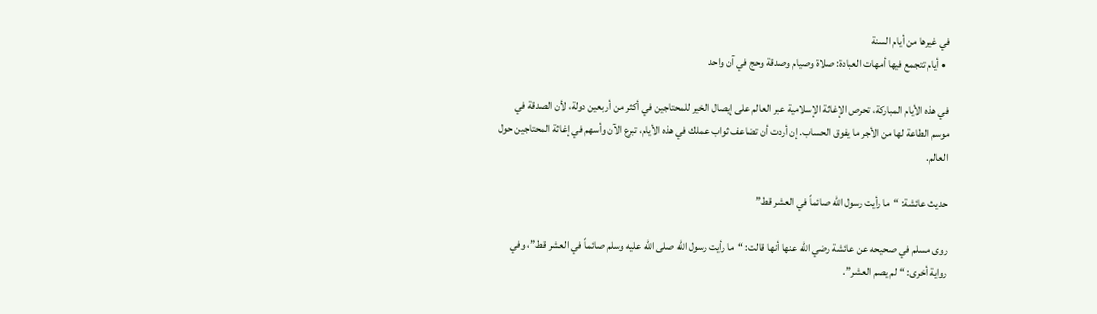في غيرها من أيام السنة
  • أيام تتجمع فيها أمهات العبادة: صلاة وصيام وصدقة وحج في آن واحد

في هذه الأيام المباركة، تحرص الإغاثة الإسلامية عبر العالم على إيصال الخير للمحتاجين في أكثر من أربعين دولة، لأن الصدقة في موسم الطاعة لها من الأجر ما يفوق الحساب. إن أردت أن تضاعف ثواب عملك في هذه الأيام، تبرع الآن وأسهم في إغاثة المحتاجين حول العالم.

حديث عائشة: “ما رأيت رسول الله صائماً في العشر قط”

روى مسلم في صحيحه عن عائشة رضي الله عنها أنها قالت: “ما رأيت رسول الله صلى الله عليه وسلم صائماً في العشر قط”، وفي رواية أخرى: “لم يصم العشر”.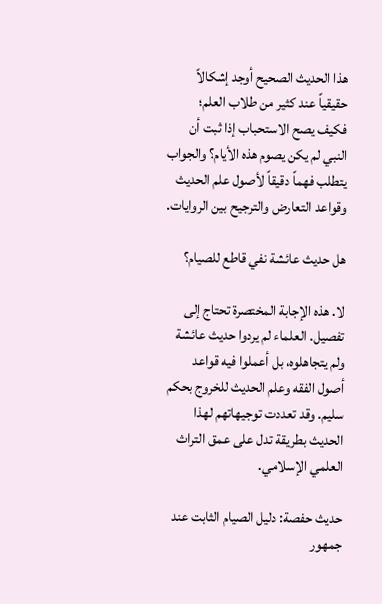هذا الحديث الصحيح أوجد إشكالاً حقيقياً عند كثير من طلاب العلم؛ فكيف يصح الاستحباب إذا ثبت أن النبي لم يكن يصوم هذه الأيام؟ والجواب يتطلب فهماً دقيقاً لأصول علم الحديث وقواعد التعارض والترجيح بين الروايات.

هل حديث عائشة نفي قاطع للصيام؟

لا. هذه الإجابة المختصرة تحتاج إلى تفصيل. العلماء لم يردوا حديث عائشة ولم يتجاهلوه، بل أعملوا فيه قواعد أصول الفقه وعلم الحديث للخروج بحكم سليم. وقد تعددت توجيهاتهم لهذا الحديث بطريقة تدل على عمق التراث العلمي الإسلامي.

حديث حفصة: دليل الصيام الثابت عند جمهور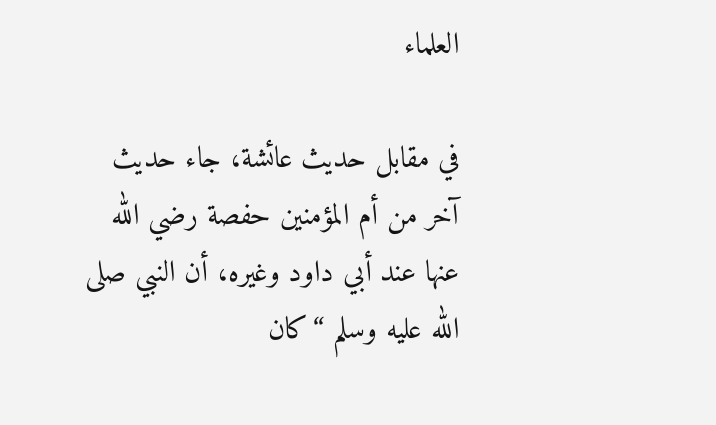العلماء

في مقابل حديث عائشة، جاء حديث آخر من أم المؤمنين حفصة رضي الله عنها عند أبي داود وغيره، أن النبي صلى الله عليه وسلم “كان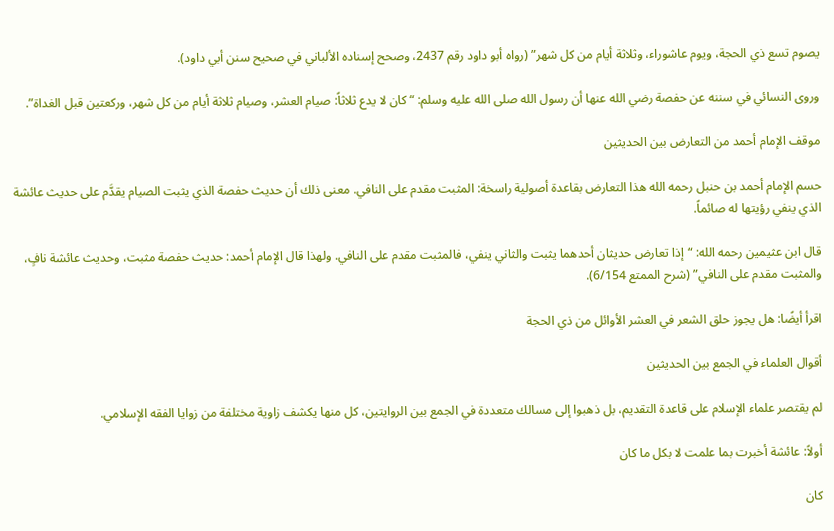يصوم تسع ذي الحجة، ويوم عاشوراء، وثلاثة أيام من كل شهر” (رواه أبو داود رقم 2437، وصحح إسناده الألباني في صحيح سنن أبي داود).

وروى النسائي في سننه عن حفصة رضي الله عنها أن رسول الله صلى الله عليه وسلم: “كان لا يدع ثلاثاً: صيام العشر، وصيام ثلاثة أيام من كل شهر، وركعتين قبل الغداة”.

موقف الإمام أحمد من التعارض بين الحديثين

حسم الإمام أحمد بن حنبل رحمه الله هذا التعارض بقاعدة أصولية راسخة: المثبت مقدم على النافي. معنى ذلك أن حديث حفصة الذي يثبت الصيام يقدَّم على حديث عائشة الذي ينفي رؤيتها له صائماً.

قال ابن عثيمين رحمه الله: “إذا تعارض حديثان أحدهما يثبت والثاني ينفي، فالمثبت مقدم على النافي. ولهذا قال الإمام أحمد: حديث حفصة مثبت، وحديث عائشة نافٍ، والمثبت مقدم على النافي” (شرح الممتع 6/154).

اقرأ أيضًا: هل يجوز حلق الشعر في العشر الأوائل من ذي الحجة

أقوال العلماء في الجمع بين الحديثين

لم يقتصر علماء الإسلام على قاعدة التقديم، بل ذهبوا إلى مسالك متعددة في الجمع بين الروايتين، كل منها يكشف زاوية مختلفة من زوايا الفقه الإسلامي.

أولاً: عائشة أخبرت بما علمت لا بكل ما كان

كان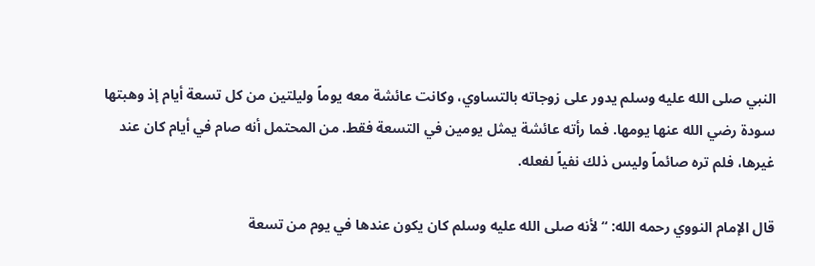النبي صلى الله عليه وسلم يدور على زوجاته بالتساوي، وكانت عائشة معه يوماً وليلتين من كل تسعة أيام إذ وهبتها سودة رضي الله عنها يومها. فما رأته عائشة يمثل يومين في التسعة فقط. من المحتمل أنه صام في أيام كان عند غيرها، فلم تره صائماً وليس ذلك نفياً لفعله.

قال الإمام النووي رحمه الله: “لأنه صلى الله عليه وسلم كان يكون عندها في يوم من تسعة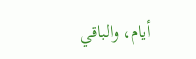أيام، والباقي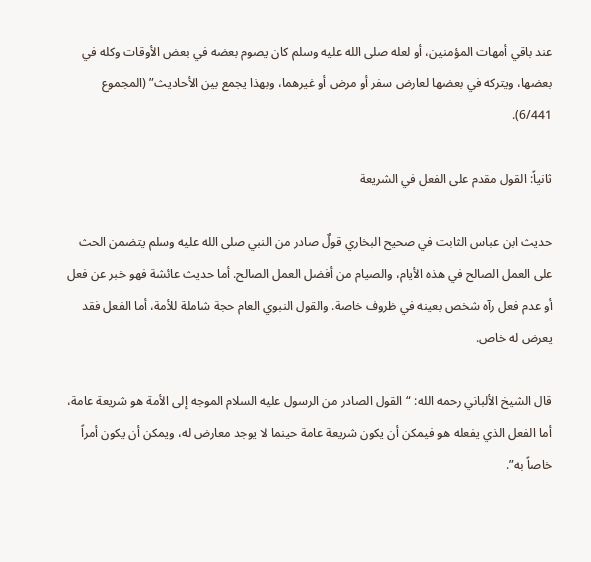عند باقي أمهات المؤمنين، أو لعله صلى الله عليه وسلم كان يصوم بعضه في بعض الأوقات وكله في بعضها، ويتركه في بعضها لعارض سفر أو مرض أو غيرهما، وبهذا يجمع بين الأحاديث” (المجموع 6/441).

ثانياً: القول مقدم على الفعل في الشريعة

حديث ابن عباس الثابت في صحيح البخاري قولٌ صادر من النبي صلى الله عليه وسلم يتضمن الحث على العمل الصالح في هذه الأيام، والصيام من أفضل العمل الصالح. أما حديث عائشة فهو خبر عن فعل أو عدم فعل رآه شخص بعينه في ظروف خاصة. والقول النبوي العام حجة شاملة للأمة، أما الفعل فقد يعرض له خاص.

قال الشيخ الألباني رحمه الله: “القول الصادر من الرسول عليه السلام الموجه إلى الأمة هو شريعة عامة، أما الفعل الذي يفعله هو فيمكن أن يكون شريعة عامة حينما لا يوجد معارض له، ويمكن أن يكون أمراً خاصاً به”.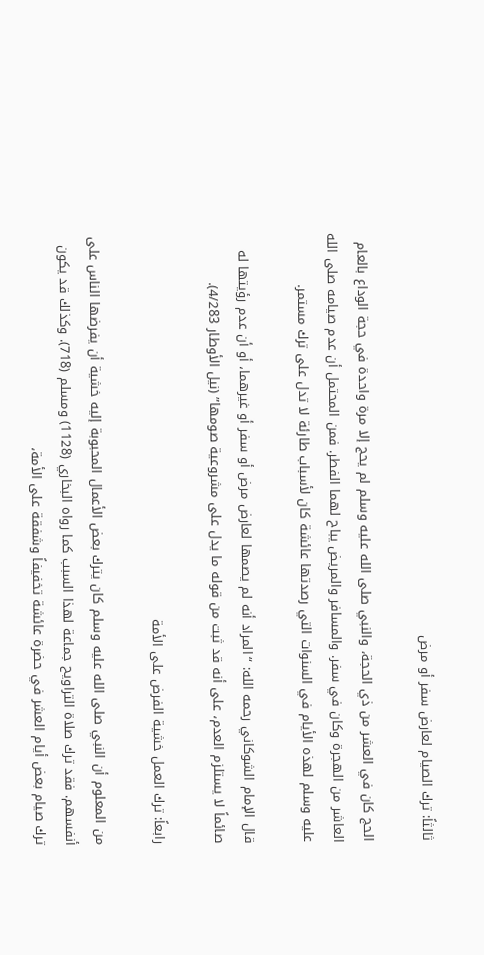ثالثاً: ترك الصيام لعارض سفر أو مرض

الحج كان في العشر من ذي الحجة، والنبي صلى الله عليه وسلم لم يحج إلا مرة واحدة في حجة الوداع بالعام العاشر من الهجرة وكان في سفر. والمسافر والمريض يباح لهما الفطر. فمن المحتمل أن عدم صيامه صلى الله عليه وسلم لهذه الأيام في السنوات التي رصدتها عائشة كان لأسباب طارئة لا تدل على ترك مستمر.

قال الإمام الشوكاني رحمه الله: “المراد أنه لم يصمها لعارض مرض أو سفر أو غيرهما، أو أن عدم رؤيتها له صائماً لا يستلزم العدم، على أنه قد ثبت من قوله ما يدل على مشروعية صومها” (نيل الأوطار 4/283).

رابعاً: ترك العمل خشية الفرض على الأمة

من المعلوم أن النبي صلى الله عليه وسلم كان يترك بعض الأعمال المحبوبة إليه خشية أن يفرضها الناس على أنفسهم. فقد ترك صلاة التراويح جماعة لهذا السبب كما رواه البخاري (1128) ومسلم (718). وكذلك قد يكون ترك صيام بعض أيام العشر في حضرة عائشة تخفيفاً وشفقة على الأمة،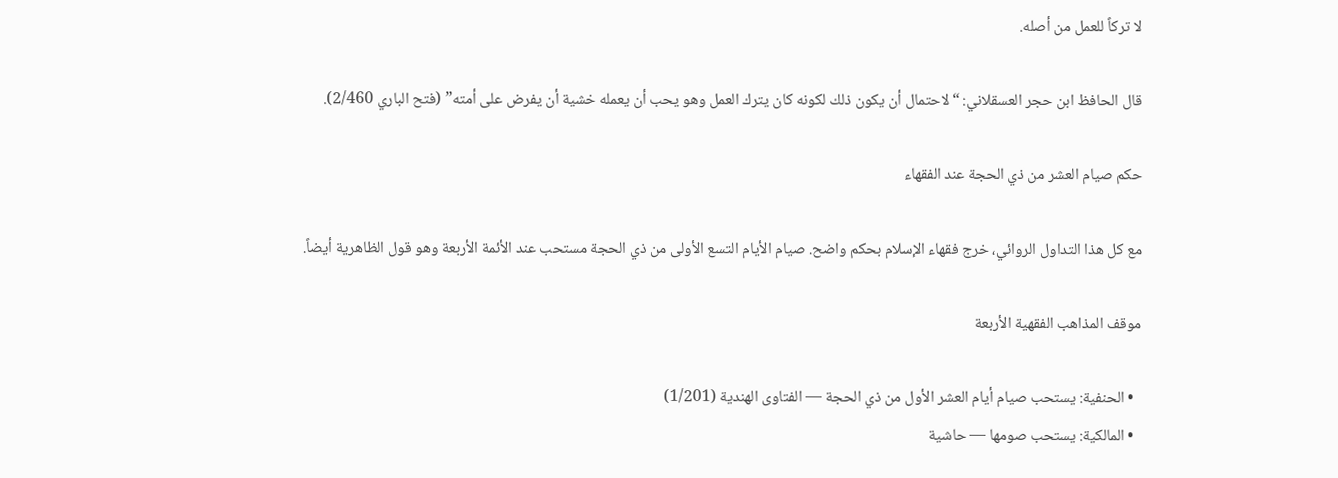لا تركاً للعمل من أصله.

قال الحافظ ابن حجر العسقلاني: “لاحتمال أن يكون ذلك لكونه كان يترك العمل وهو يحب أن يعمله خشية أن يفرض على أمته” (فتح الباري 2/460).

حكم صيام العشر من ذي الحجة عند الفقهاء

مع كل هذا التداول الروائي، خرج فقهاء الإسلام بحكم واضح. صيام الأيام التسع الأولى من ذي الحجة مستحب عند الأئمة الأربعة وهو قول الظاهرية أيضاً.

موقف المذاهب الفقهية الأربعة

  • الحنفية: يستحب صيام أيام العشر الأول من ذي الحجة — الفتاوى الهندية (1/201)
  • المالكية: يستحب صومها — حاشية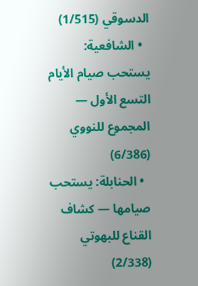الدسوقي (1/515)
  • الشافعية: يستحب صيام الأيام التسع الأول — المجموع للنووي (6/386)
  • الحنابلة: يستحب صيامها — كشاف القناع للبهوتي (2/338)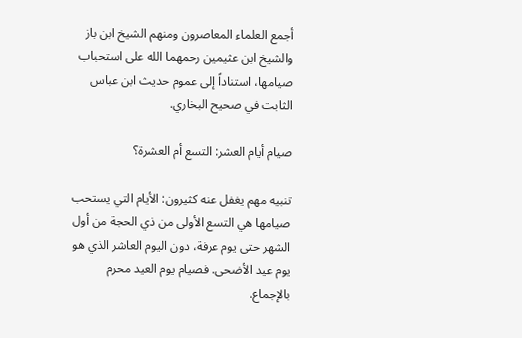أجمع العلماء المعاصرون ومنهم الشيخ ابن باز والشيخ ابن عثيمين رحمهما الله على استحباب صيامها، استناداً إلى عموم حديث ابن عباس الثابت في صحيح البخاري.

صيام أيام العشر: التسع أم العشرة؟

تنبيه مهم يغفل عنه كثيرون: الأيام التي يستحب صيامها هي التسع الأولى من ذي الحجة من أول الشهر حتى يوم عرفة، دون اليوم العاشر الذي هو يوم عيد الأضحى. فصيام يوم العيد محرم بالإجماع.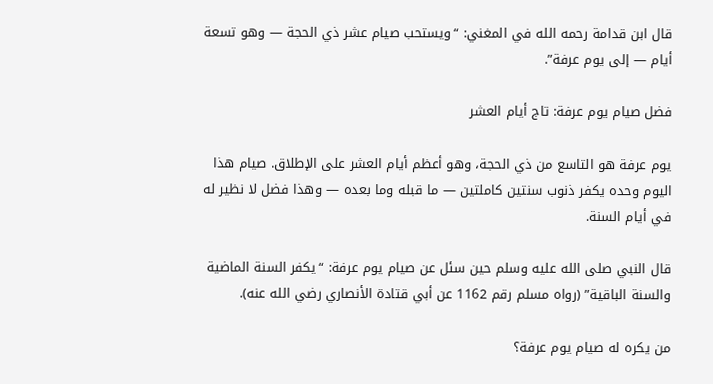قال ابن قدامة رحمه الله في المغني: “ويستحب صيام عشر ذي الحجة — وهو تسعة أيام — إلى يوم عرفة”.

فضل صيام يوم عرفة: تاج أيام العشر

يوم عرفة هو التاسع من ذي الحجة، وهو أعظم أيام العشر على الإطلاق. صيام هذا اليوم وحده يكفر ذنوب سنتين كاملتين — ما قبله وما بعده — وهذا فضل لا نظير له في أيام السنة.

قال النبي صلى الله عليه وسلم حين سئل عن صيام يوم عرفة: “يكفر السنة الماضية والسنة الباقية” (رواه مسلم رقم 1162 عن أبي قتادة الأنصاري رضي الله عنه).

من يكره له صيام يوم عرفة؟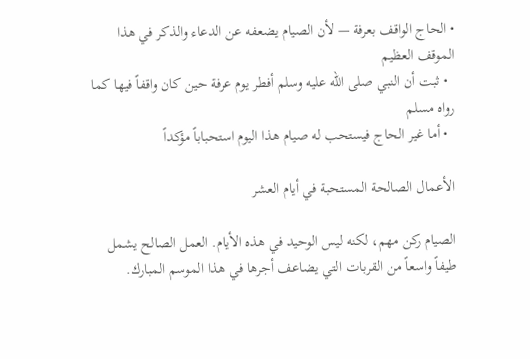• الحاج الواقف بعرفة — لأن الصيام يضعفه عن الدعاء والذكر في هذا الموقف العظيم
  • ثبت أن النبي صلى الله عليه وسلم أفطر يوم عرفة حين كان واقفاً فيها كما رواه مسلم
  • أما غير الحاج فيستحب له صيام هذا اليوم استحباباً مؤكداً

الأعمال الصالحة المستحبة في أيام العشر

الصيام ركن مهم، لكنه ليس الوحيد في هذه الأيام. العمل الصالح يشمل طيفاً واسعاً من القربات التي يضاعف أجرها في هذا الموسم المبارك.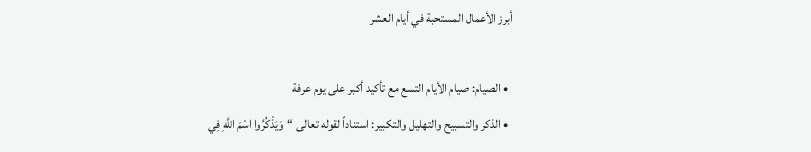أبرز الأعمال المستحبة في أيام العشر

  • الصيام: صيام الأيام التسع مع تأكيد أكبر على يوم عرفة
  • الذكر والتسبيح والتهليل والتكبير: استناداً لقوله تعالى “وَيَذْكُرُوا اسْمَ اللَّهِ فِي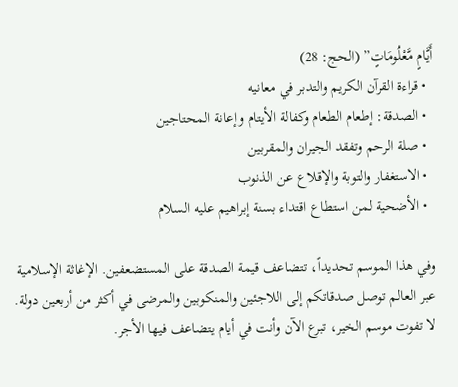أَيَّامٍ مَّعْلُومَاتٍ” (الحج: 28)
  • قراءة القرآن الكريم والتدبر في معانيه
  • الصدقة: إطعام الطعام وكفالة الأيتام وإعانة المحتاجين
  • صلة الرحم وتفقد الجيران والمقربين
  • الاستغفار والتوبة والإقلاع عن الذنوب
  • الأضحية لمن استطاع اقتداء بسنة إبراهيم عليه السلام

وفي هذا الموسم تحديداً، تتضاعف قيمة الصدقة على المستضعفين. الإغاثة الإسلامية عبر العالم توصل صدقاتكم إلى اللاجئين والمنكوبين والمرضى في أكثر من أربعين دولة. لا تفوت موسم الخير، تبرع الآن وأنت في أيام يتضاعف فيها الأجر.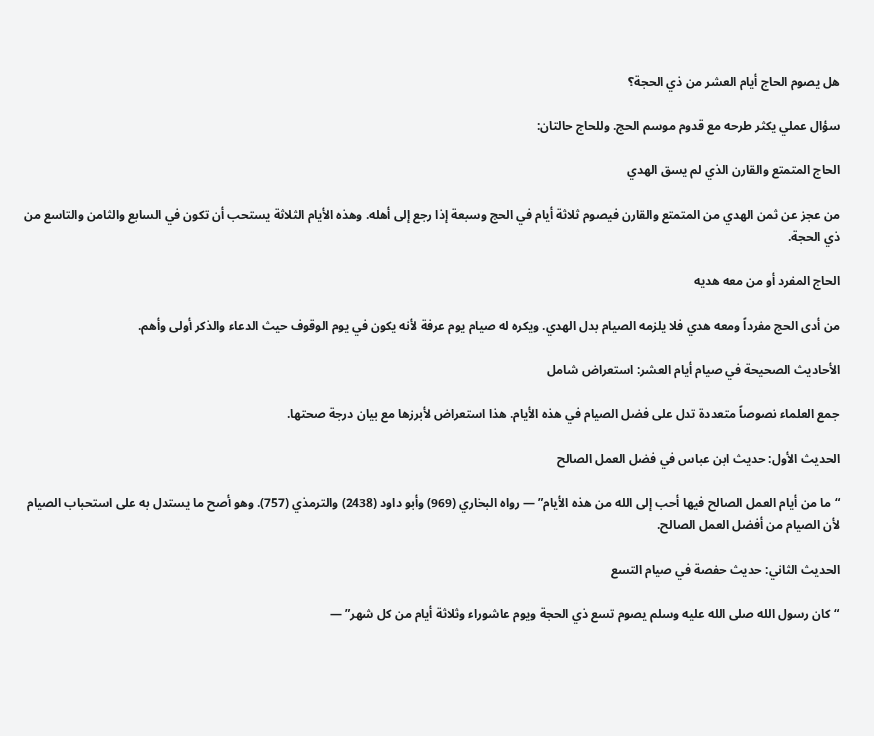هل يصوم الحاج أيام العشر من ذي الحجة؟

سؤال عملي يكثر طرحه مع قدوم موسم الحج. وللحاج حالتان:

الحاج المتمتع والقارن الذي لم يسق الهدي

من عجز عن ثمن الهدي من المتمتع والقارن فيصوم ثلاثة أيام في الحج وسبعة إذا رجع إلى أهله. وهذه الأيام الثلاثة يستحب أن تكون في السابع والثامن والتاسع من ذي الحجة.

الحاج المفرد أو من معه هديه

من أدى الحج مفرداً ومعه هدي فلا يلزمه الصيام بدل الهدي. ويكره له صيام يوم عرفة لأنه يكون في يوم الوقوف حيث الدعاء والذكر أولى وأهم.

الأحاديث الصحيحة في صيام أيام العشر: استعراض شامل

جمع العلماء نصوصاً متعددة تدل على فضل الصيام في هذه الأيام. هذا استعراض لأبرزها مع بيان درجة صحتها.

الحديث الأول: حديث ابن عباس في فضل العمل الصالح

“ما من أيام العمل الصالح فيها أحب إلى الله من هذه الأيام” — رواه البخاري (969) وأبو داود (2438) والترمذي (757). وهو أصح ما يستدل به على استحباب الصيام لأن الصيام من أفضل العمل الصالح.

الحديث الثاني: حديث حفصة في صيام التسع

“كان رسول الله صلى الله عليه وسلم يصوم تسع ذي الحجة ويوم عاشوراء وثلاثة أيام من كل شهر” —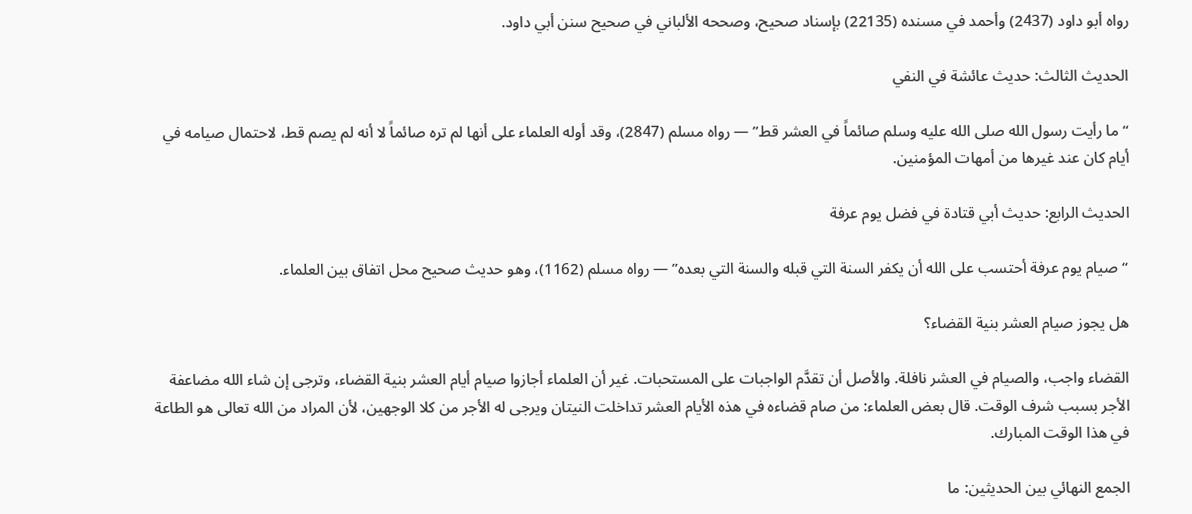رواه أبو داود (2437) وأحمد في مسنده (22135) بإسناد صحيح، وصححه الألباني في صحيح سنن أبي داود.

الحديث الثالث: حديث عائشة في النفي

“ما رأيت رسول الله صلى الله عليه وسلم صائماً في العشر قط” — رواه مسلم (2847)، وقد أوله العلماء على أنها لم تره صائماً لا أنه لم يصم قط، لاحتمال صيامه في أيام كان عند غيرها من أمهات المؤمنين.

الحديث الرابع: حديث أبي قتادة في فضل يوم عرفة

“صيام يوم عرفة أحتسب على الله أن يكفر السنة التي قبله والسنة التي بعده” — رواه مسلم (1162)، وهو حديث صحيح محل اتفاق بين العلماء.

هل يجوز صيام العشر بنية القضاء؟

القضاء واجب، والصيام في العشر نافلة. والأصل أن تقدَّم الواجبات على المستحبات. غير أن العلماء أجازوا صيام أيام العشر بنية القضاء، وترجى إن شاء الله مضاعفة الأجر بسبب شرف الوقت. قال بعض العلماء: من صام قضاءه في هذه الأيام العشر تداخلت النيتان ويرجى له الأجر من كلا الوجهين، لأن المراد من الله تعالى هو الطاعة في هذا الوقت المبارك.

الجمع النهائي بين الحديثين: ما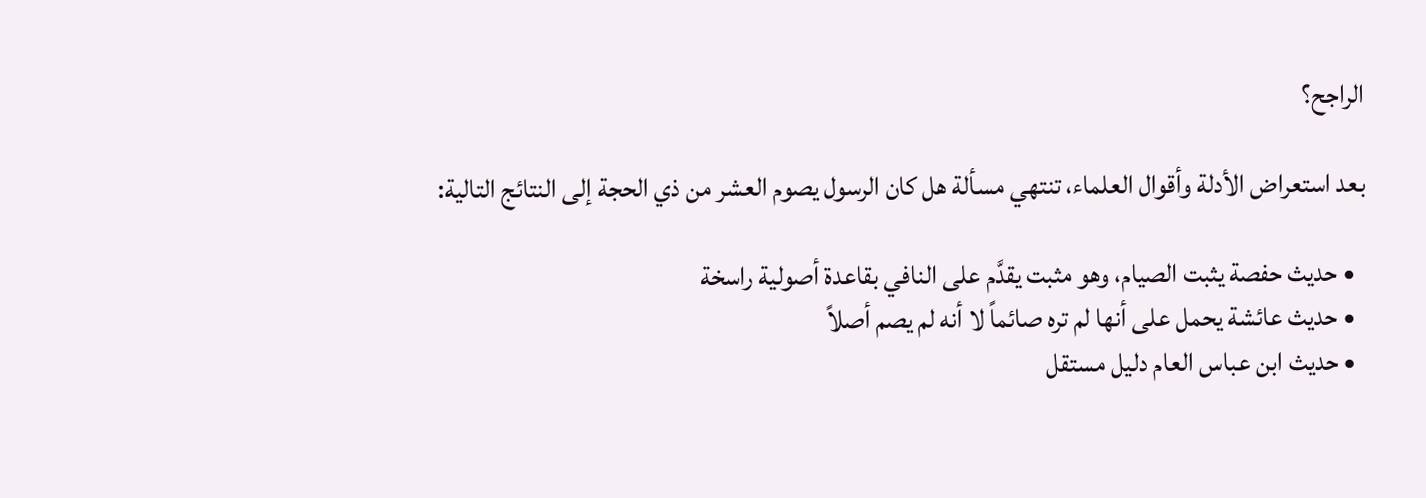الراجح؟

بعد استعراض الأدلة وأقوال العلماء، تنتهي مسألة هل كان الرسول يصوم العشر من ذي الحجة إلى النتائج التالية:

  • حديث حفصة يثبت الصيام، وهو مثبت يقدَّم على النافي بقاعدة أصولية راسخة
  • حديث عائشة يحمل على أنها لم تره صائماً لا أنه لم يصم أصلاً
  • حديث ابن عباس العام دليل مستقل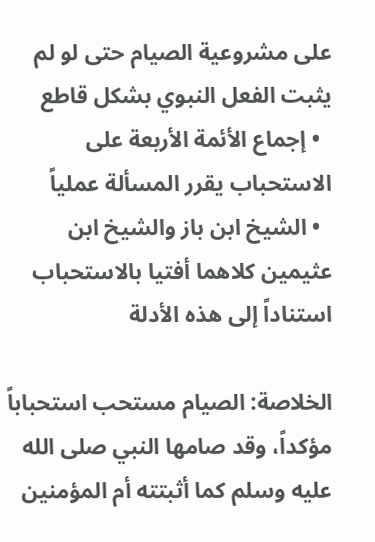على مشروعية الصيام حتى لو لم يثبت الفعل النبوي بشكل قاطع
  • إجماع الأئمة الأربعة على الاستحباب يقرر المسألة عملياً
  • الشيخ ابن باز والشيخ ابن عثيمين كلاهما أفتيا بالاستحباب استناداً إلى هذه الأدلة

الخلاصة: الصيام مستحب استحباباً مؤكداً، وقد صامها النبي صلى الله عليه وسلم كما أثبتته أم المؤمنين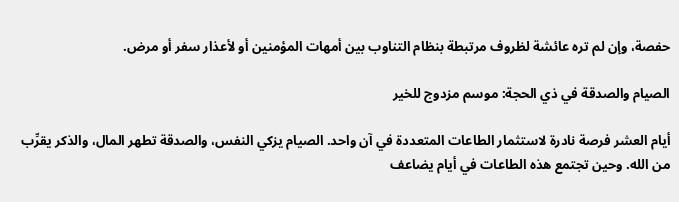حفصة، وإن لم تره عائشة لظروف مرتبطة بنظام التناوب بين أمهات المؤمنين أو لأعذار سفر أو مرض.

الصيام والصدقة في ذي الحجة: موسم مزدوج للخير

أيام العشر فرصة نادرة لاستثمار الطاعات المتعددة في آن واحد. الصيام يزكي النفس، والصدقة تطهر المال، والذكر يقرِّب من الله. وحين تجتمع هذه الطاعات في أيام يضاعف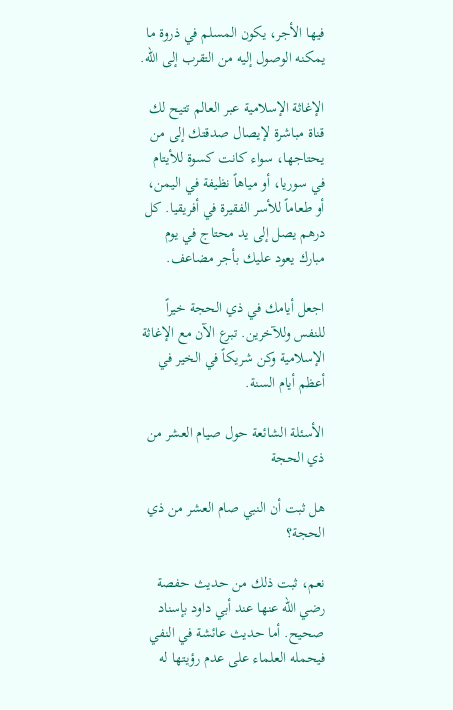فيها الأجر، يكون المسلم في ذروة ما يمكنه الوصول إليه من التقرب إلى الله.

الإغاثة الإسلامية عبر العالم تتيح لك قناة مباشرة لإيصال صدقتك إلى من يحتاجها، سواء كانت كسوة للأيتام في سوريا، أو مياهاً نظيفة في اليمن، أو طعاماً للأسر الفقيرة في أفريقيا. كل درهم يصل إلى يد محتاج في يوم مبارك يعود عليك بأجر مضاعف.

اجعل أيامك في ذي الحجة خيراً للنفس وللآخرين. تبرع الآن مع الإغاثة الإسلامية وكن شريكاً في الخير في أعظم أيام السنة.

الأسئلة الشائعة حول صيام العشر من ذي الحجة

هل ثبت أن النبي صام العشر من ذي الحجة؟

نعم، ثبت ذلك من حديث حفصة رضي الله عنها عند أبي داود بإسناد صحيح. أما حديث عائشة في النفي فيحمله العلماء على عدم رؤيتها له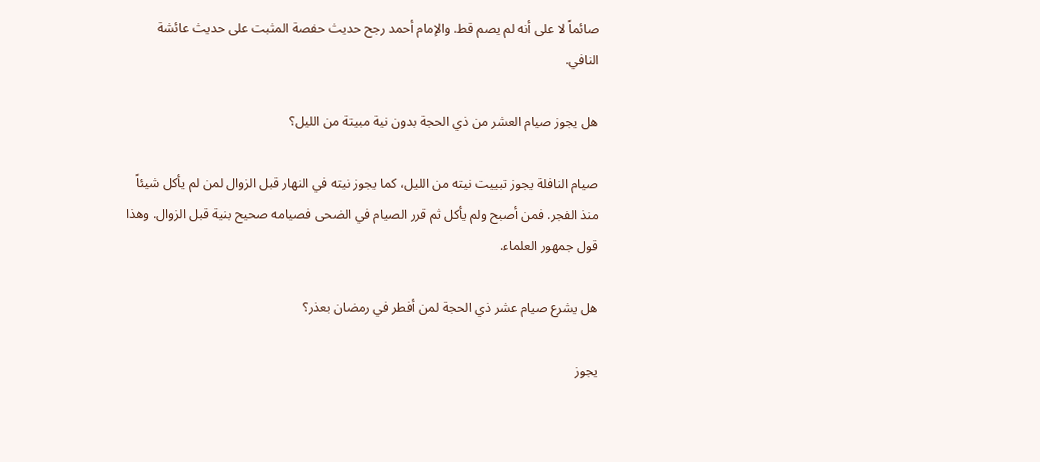صائماً لا على أنه لم يصم قط. والإمام أحمد رجح حديث حفصة المثبت على حديث عائشة النافي.

هل يجوز صيام العشر من ذي الحجة بدون نية مبيتة من الليل؟

صيام النافلة يجوز تبييت نيته من الليل، كما يجوز نيته في النهار قبل الزوال لمن لم يأكل شيئاً منذ الفجر. فمن أصبح ولم يأكل ثم قرر الصيام في الضحى فصيامه صحيح بنية قبل الزوال. وهذا قول جمهور العلماء.

هل يشرع صيام عشر ذي الحجة لمن أفطر في رمضان بعذر؟

يجوز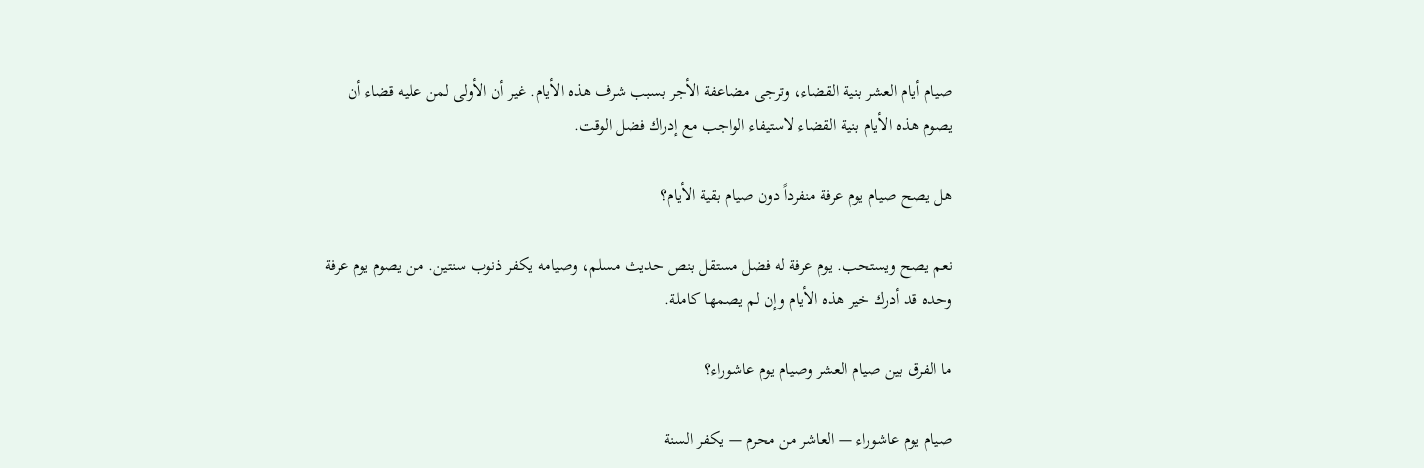صيام أيام العشر بنية القضاء، وترجى مضاعفة الأجر بسبب شرف هذه الأيام. غير أن الأولى لمن عليه قضاء أن يصوم هذه الأيام بنية القضاء لاستيفاء الواجب مع إدراك فضل الوقت.

هل يصح صيام يوم عرفة منفرداً دون صيام بقية الأيام؟

نعم يصح ويستحب. يوم عرفة له فضل مستقل بنص حديث مسلم، وصيامه يكفر ذنوب سنتين. من يصوم يوم عرفة وحده قد أدرك خير هذه الأيام وإن لم يصمها كاملة.

ما الفرق بين صيام العشر وصيام يوم عاشوراء؟

صيام يوم عاشوراء — العاشر من محرم — يكفر السنة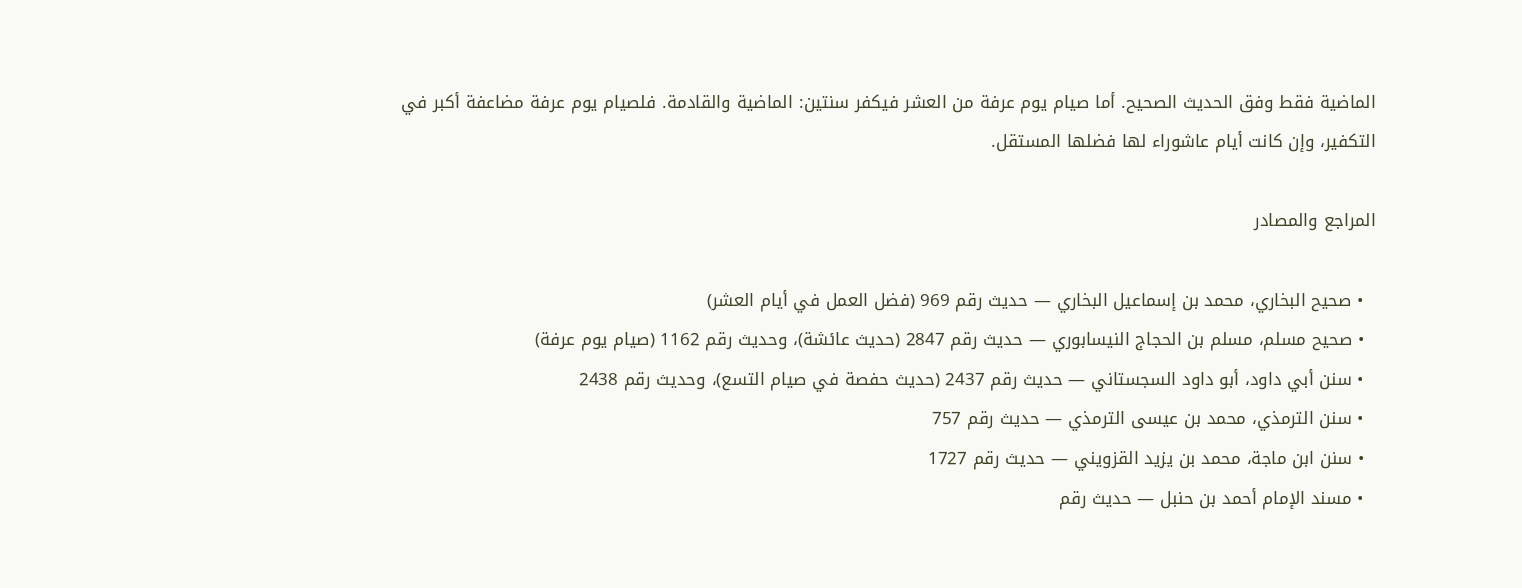الماضية فقط وفق الحديث الصحيح. أما صيام يوم عرفة من العشر فيكفر سنتين: الماضية والقادمة. فلصيام يوم عرفة مضاعفة أكبر في التكفير، وإن كانت أيام عاشوراء لها فضلها المستقل.

المراجع والمصادر

  • صحيح البخاري، محمد بن إسماعيل البخاري — حديث رقم 969 (فضل العمل في أيام العشر)
  • صحيح مسلم، مسلم بن الحجاج النيسابوري — حديث رقم 2847 (حديث عائشة)، وحديث رقم 1162 (صيام يوم عرفة)
  • سنن أبي داود، أبو داود السجستاني — حديث رقم 2437 (حديث حفصة في صيام التسع)، وحديث رقم 2438
  • سنن الترمذي، محمد بن عيسى الترمذي — حديث رقم 757
  • سنن ابن ماجة، محمد بن يزيد القزويني — حديث رقم 1727
  • مسند الإمام أحمد بن حنبل — حديث رقم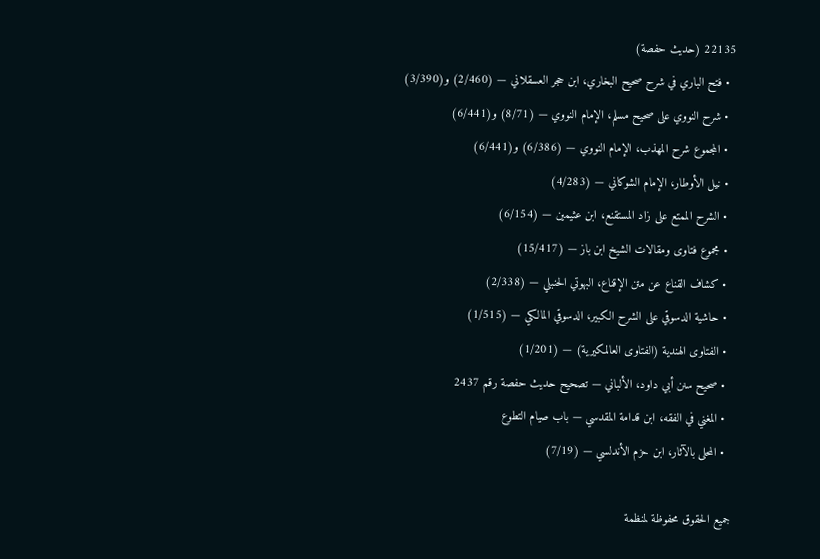22135 (حديث حفصة)
  • فتح الباري في شرح صحيح البخاري، ابن حجر العسقلاني — (2/460) و(3/390)
  • شرح النووي على صحيح مسلم، الإمام النووي — (8/71) و(6/441)
  • المجموع شرح المهذب، الإمام النووي — (6/386) و(6/441)
  • نيل الأوطار، الإمام الشوكاني — (4/283)
  • الشرح الممتع على زاد المستقنع، ابن عثيمين — (6/154)
  • مجموع فتاوى ومقالات الشيخ ابن باز — (15/417)
  • كشاف القناع عن متن الإقناع، البهوتي الحنبلي — (2/338)
  • حاشية الدسوقي على الشرح الكبير، الدسوقي المالكي — (1/515)
  • الفتاوى الهندية (الفتاوى العالمكيرية) — (1/201)
  • صحيح سنن أبي داود، الألباني — تصحيح حديث حفصة رقم 2437
  • المغني في الفقه، ابن قدامة المقدسي — باب صيام التطوع
  • المحلى بالآثار، ابن حزم الأندلسي — (7/19)

جميع الحقوق محفوظة لمنظمة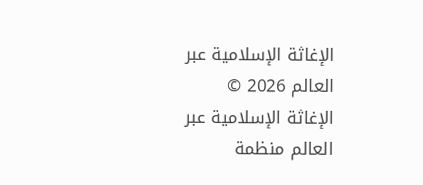الإغاثة الإسلامية عبر العالم 2026 ©
الإغاثة الإسلامية عبر العالم منظمة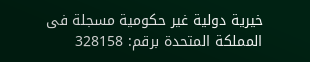خيرية دولية غير حكومية مسجلة فى المملكة المتحدة برقم: 328158